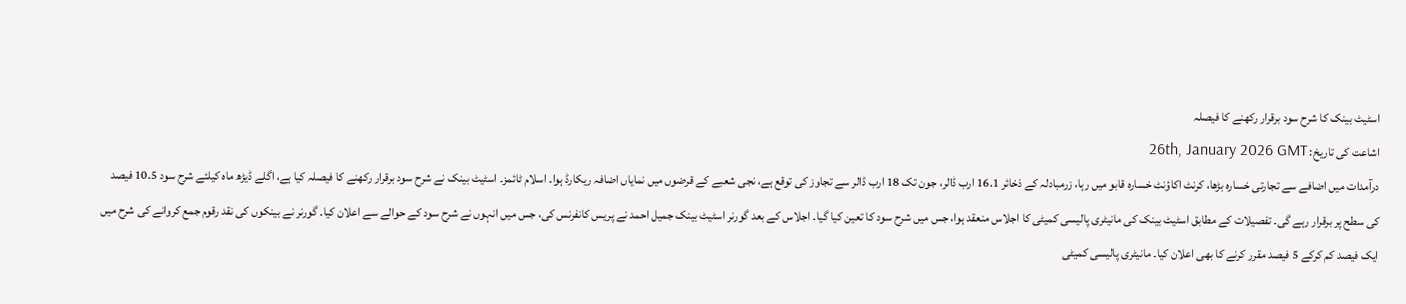اسٹیٹ بینک کا شرح سود برقرار رکھنے کا فیصلہ
اشاعت کی تاریخ: 26th, January 2026 GMT
درآمدات میں اضافے سے تجارتی خسارہ بڑھا، کرنٹ اکاؤنٹ خسارہ قابو میں رہا، زرمبادلہ کے ذخائر 16.1 ارب ڈالر، جون تک 18 ارب ڈالر سے تجاوز کی توقع ہے، نجی شعبے کے قرضوں میں نمایاں اضافہ ریکارڈ ہوا۔ اسلام ٹائمز۔ اسٹیٹ بینک نے شرح سود برقرار رکھنے کا فیصلہ کیا ہے، اگلے ڈیڑھ ماہ کیلئے شرح سود 10.5 فیصد کی سطح پر برقرار رہے گی۔ تفصیلات کے مطابق اسٹیٹ بینک کی مانیٹری پالیسی کمیٹی کا اجلاس منعقد ہوا، جس میں شرح سود کا تعین کیا گیا۔ اجلاس کے بعد گورنر اسٹیٹ بینک جمیل احمد نے پریس کانفرنس کی، جس میں انہوں نے شرح سود کے حوالے سے اعلان کیا۔ گورنر نے بینکوں کی نقد رقوم جمع کروانے کی شرح میں ایک فیصد کم کرکے 5 فیصد مقرر کرنے کا بھی اعلان کیا۔ مانیٹری پالیسی کمیٹی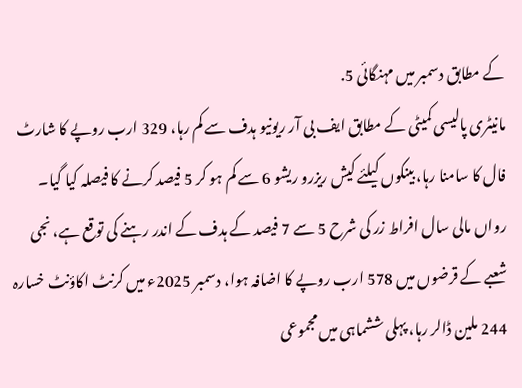کے مطابق دسمبر میں مہنگائی 5.
مانیٹری پالیسی کمیٹی کے مطابق ایف بی آر ریونیو ہدف سے کم رہا، 329 ارب روپے کا شارٹ فال کا سامنا رہا، بینکوں کیلئے کیش ریزرو ریشو 6 سے کم ہو کر 5 فیصد کرنے کا فیصلہ کیا گیا۔ رواں مالی سال افراط زر کی شرح 5 سے 7 فیصد کے ہدف کے اندر رہنے کی توقع ہے، نجی شعبے کے قرضوں میں 578 ارب روپے کا اضافہ ہوا، دسمبر 2025ء میں کرنٹ اکاؤنٹ خسارہ 244 ملین ڈالر رہا، پہلی ششماہی میں مجموعی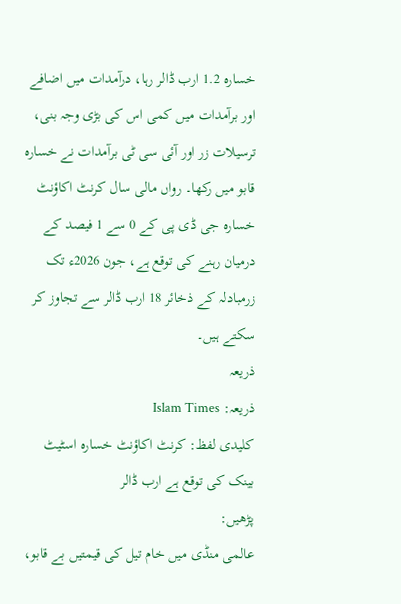خسارہ 1.2 ارب ڈالر رہا، درآمدات میں اضافے اور برآمدات میں کمی اس کی بڑی وجہ بنی، ترسیلات زر اور آئی سی ٹی برآمدات نے خسارہ قابو میں رکھا۔ رواں مالی سال کرنٹ اکاؤنٹ خسارہ جی ڈی پی کے 0 سے 1 فیصد کے درمیان رہنے کی توقع ہے، جون 2026ء تک زرمبادلہ کے ذخائر 18 ارب ڈالر سے تجاوز کر سکتے ہیں۔
ذریعہ
ذریعہ: Islam Times
کلیدی لفظ: کرنٹ اکاؤنٹ خسارہ اسٹیٹ بینک کی توقع ہے ارب ڈالر
پڑھیں:
عالمی منڈی میں خام تیل کی قیمتیں بے قابو،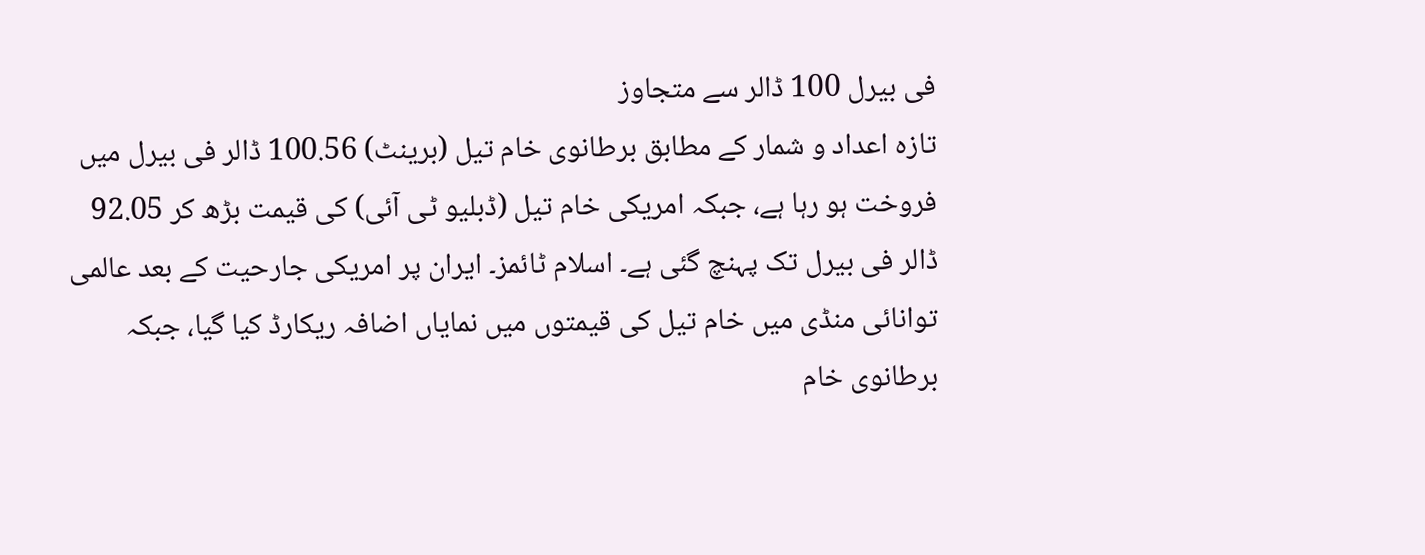فی بیرل 100 ڈالر سے متجاوز
تازہ اعداد و شمار کے مطابق برطانوی خام تیل (برینٹ) 100.56 ڈالر فی بیرل میں فروخت ہو رہا ہے، جبکہ امریکی خام تیل (ڈبلیو ٹی آئی) کی قیمت بڑھ کر 92.05 ڈالر فی بیرل تک پہنچ گئی ہے۔ اسلام ٹائمز۔ ایران پر امریکی جارحیت کے بعد عالمی توانائی منڈی میں خام تیل کی قیمتوں میں نمایاں اضافہ ریکارڈ کیا گیا، جبکہ برطانوی خام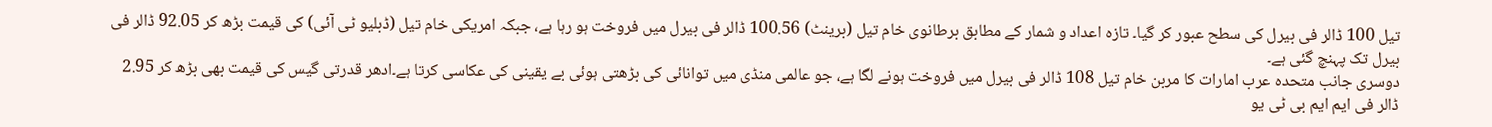تیل 100 ڈالر فی بیرل کی سطح عبور کر گیا۔ تازہ اعداد و شمار کے مطابق برطانوی خام تیل (برینٹ) 100.56 ڈالر فی بیرل میں فروخت ہو رہا ہے، جبکہ امریکی خام تیل (ڈبلیو ٹی آئی) کی قیمت بڑھ کر 92.05 ڈالر فی بیرل تک پہنچ گئی ہے۔
دوسری جانب متحدہ عرب امارات کا مربن خام تیل 108 ڈالر فی بیرل میں فروخت ہونے لگا ہے، جو عالمی منڈی میں توانائی کی بڑھتی ہوئی بے یقینی کی عکاسی کرتا ہے۔ادھر قدرتی گیس کی قیمت بھی بڑھ کر 2.95 ڈالر فی ایم ایم بی ٹی یو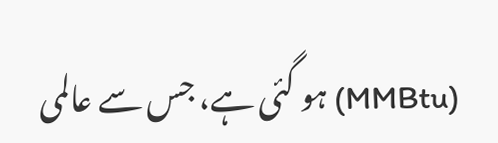(MMBtu) ہو گئی ہے، جس سے عالمی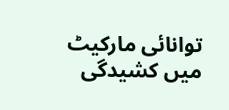توانائی مارکیٹ میں کشیدگی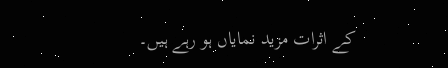کے اثرات مزید نمایاں ہو رہے ہیں۔